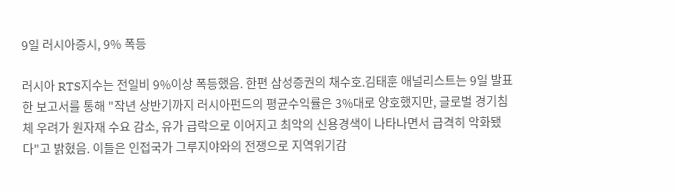9일 러시아증시, 9% 폭등

러시아 RTS지수는 전일비 9%이상 폭등했음. 한편 삼성증권의 채수호.김태훈 애널리스트는 9일 발표한 보고서를 통해 "작년 상반기까지 러시아펀드의 평균수익률은 3%대로 양호했지만, 글로벌 경기침체 우려가 원자재 수요 감소, 유가 급락으로 이어지고 최악의 신용경색이 나타나면서 급격히 악화됐다"고 밝혔음. 이들은 인접국가 그루지야와의 전쟁으로 지역위기감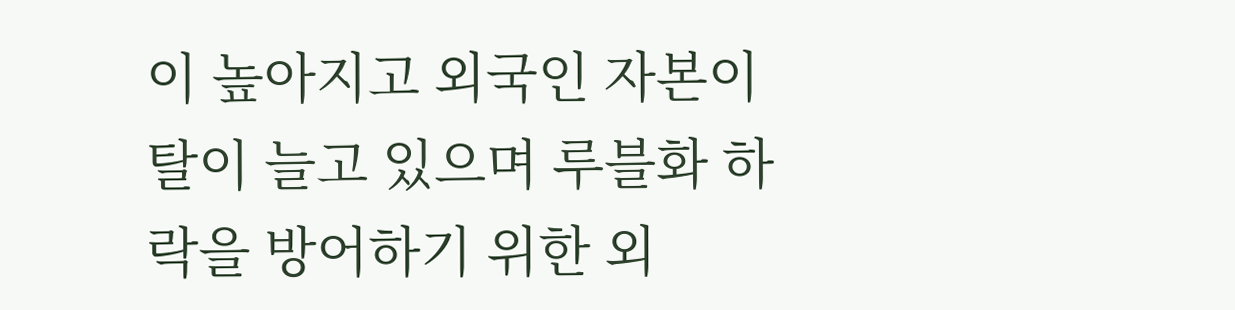이 높아지고 외국인 자본이탈이 늘고 있으며 루블화 하락을 방어하기 위한 외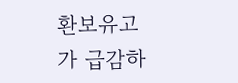환보유고가 급감하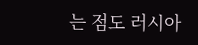는 점도 러시아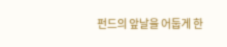펀드의 앞날을 어둡게 한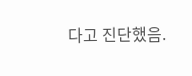다고 진단했음.